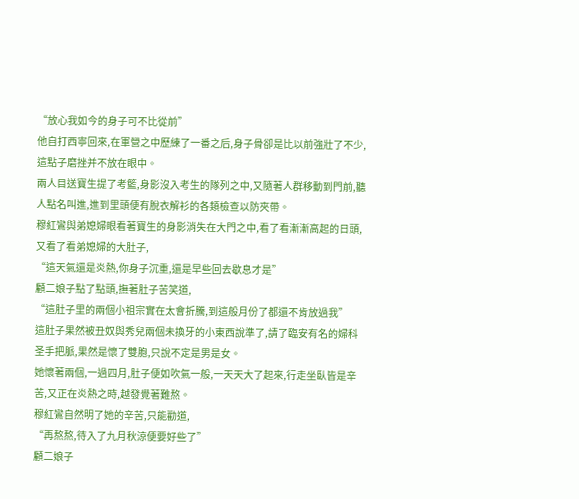“放心我如今的身子可不比從前”
他自打西寧回來,在軍營之中歷練了一番之后,身子骨卻是比以前強壯了不少,這點子磨挫并不放在眼中。
兩人目送寶生提了考籃,身影沒入考生的隊列之中,又隨著人群移動到門前,聽人點名叫進,進到里頭便有脫衣解衫的各類檢查以防夾帶。
穆紅鸞與弟媳婦眼看著寶生的身影消失在大門之中,看了看漸漸高起的日頭,又看了看弟媳婦的大肚子,
“這天氣還是炎熱,你身子沉重,還是早些回去歇息才是”
顧二娘子點了點頭,撫著肚子苦笑道,
“這肚子里的兩個小祖宗實在太會折騰,到這般月份了都還不肯放過我”
這肚子果然被丑奴與秀兒兩個未換牙的小東西說準了,請了臨安有名的婦科圣手把脈,果然是懷了雙胞,只說不定是男是女。
她懷著兩個,一過四月,肚子便如吹氣一般,一天天大了起來,行走坐臥皆是辛苦,又正在炎熱之時,越發覺著難熬。
穆紅鸞自然明了她的辛苦,只能勸道,
“再熬熬,待入了九月秋涼便要好些了”
顧二娘子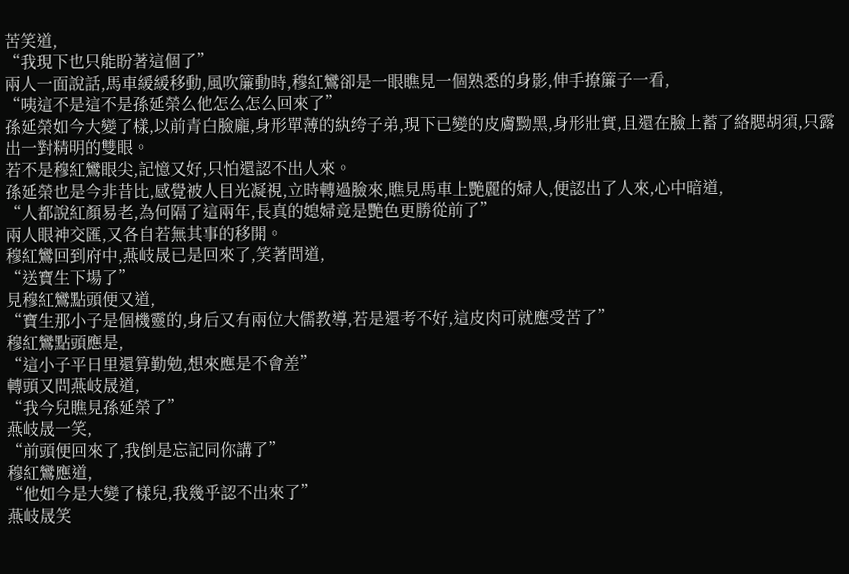苦笑道,
“我現下也只能盼著這個了”
兩人一面說話,馬車緩緩移動,風吹簾動時,穆紅鸞卻是一眼瞧見一個熟悉的身影,伸手撩簾子一看,
“咦這不是這不是孫延榮么他怎么怎么回來了”
孫延榮如今大變了樣,以前青白臉龐,身形單薄的紈绔子弟,現下已變的皮膚黝黑,身形壯實,且還在臉上蓄了絡腮胡須,只露出一對精明的雙眼。
若不是穆紅鸞眼尖,記憶又好,只怕還認不出人來。
孫延榮也是今非昔比,感覺被人目光凝視,立時轉過臉來,瞧見馬車上艷麗的婦人,便認出了人來,心中暗道,
“人都說紅顏易老,為何隔了這兩年,長真的媳婦竟是艷色更勝從前了”
兩人眼神交匯,又各自若無其事的移開。
穆紅鸞回到府中,燕岐晟已是回來了,笑著問道,
“送寶生下場了”
見穆紅鸞點頭便又道,
“寶生那小子是個機靈的,身后又有兩位大儒教導,若是還考不好,這皮肉可就應受苦了”
穆紅鸞點頭應是,
“這小子平日里還算勤勉,想來應是不會差”
轉頭又問燕岐晟道,
“我今兒瞧見孫延榮了”
燕岐晟一笑,
“前頭便回來了,我倒是忘記同你講了”
穆紅鸞應道,
“他如今是大變了樣兒,我幾乎認不出來了”
燕岐晟笑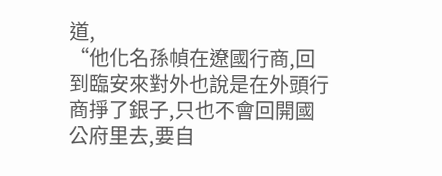道,
“他化名孫幀在遼國行商,回到臨安來對外也說是在外頭行商掙了銀子,只也不會回開國公府里去,要自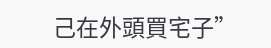己在外頭買宅子”